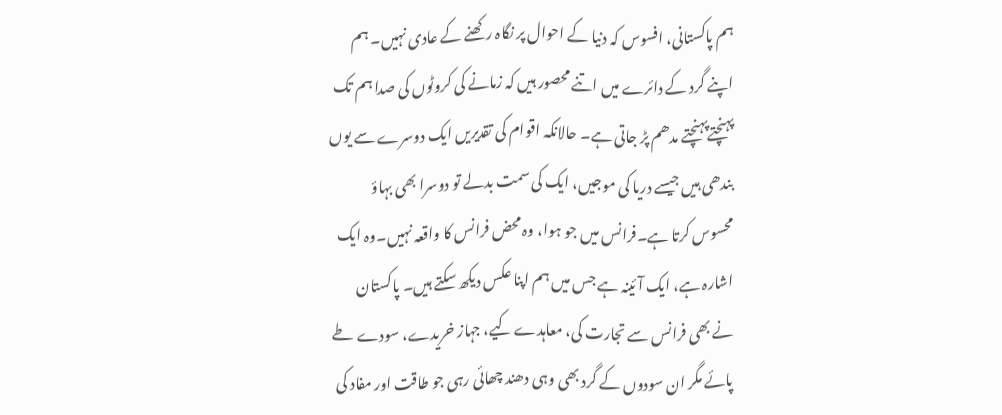ہم پاکستانی، افسوس کہ دنیا کے احوال پر نگاہ رکھنے کے عادی نہیں۔ ہم اپنے گرد کے دائرے میں اتنے محصور ہیں کہ زمانے کی کروٹوں کی صدا ہم تک پہنچتےپہنچتے مدھم پڑ جاتی ہے۔ حالانکہ اقوام کی تقدیریں ایک دوسرے سے یوں بندھی ہیں جیسے دریا کی موجیں، ایک کی سمت بدلے تو دوسرا بھی بہاؤ محسوس کرتا ہے۔فرانس میں جو ہوا، وہ محض فرانس کا واقعہ نہیں۔وہ ایک اشارہ ہے، ایک آئینہ ہے جس میں ہم اپنا عکس دیکھ سکتے ہیں۔ پاکستان نے بھی فرانس سے تجارت کی، معاہدے کیے، جہاز خریدے، سودے طے پائے مگر ان سودوں کے گرد بھی وہی دھند چھائی رہی جو طاقت اور مفاد کی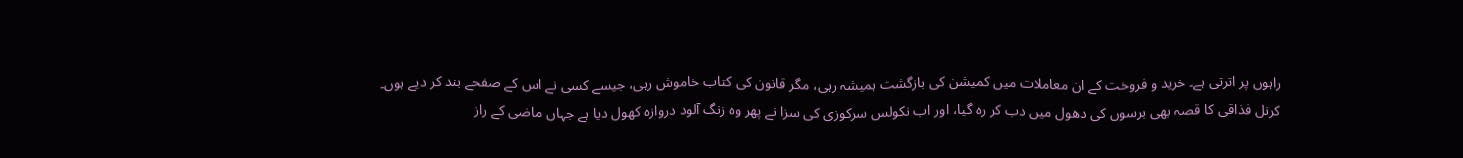راہوں پر اترتی ہے۔ خرید و فروخت کے ان معاملات میں کمیشن کی بازگشت ہمیشہ رہی، مگر قانون کی کتاب خاموش رہی، جیسے کسی نے اس کے صفحے بند کر دیے ہوں۔
کرنل فذاقی کا قصہ بھی برسوں کی دھول میں دب کر رہ گیا، اور اب نکولس سرکوزی کی سزا نے پھر وہ زنگ آلود دروازہ کھول دیا ہے جہاں ماضی کے راز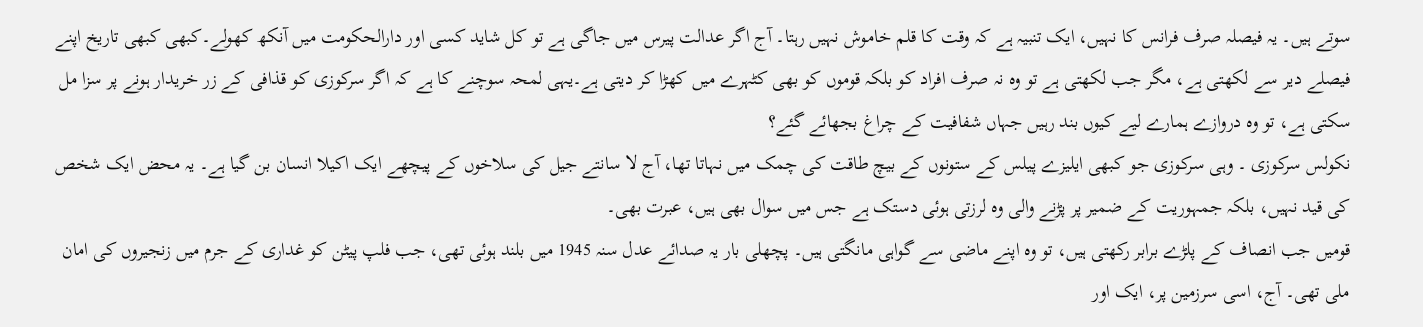سوتے ہیں۔ یہ فیصلہ صرف فرانس کا نہیں، ایک تنبیہ ہے کہ وقت کا قلم خاموش نہیں رہتا۔ آج اگر عدالت پیرس میں جاگی ہے تو کل شاید کسی اور دارالحکومت میں آنکھ کھولے۔کبھی کبھی تاریخ اپنے فیصلے دیر سے لکھتی ہے، مگر جب لکھتی ہے تو وہ نہ صرف افراد کو بلکہ قوموں کو بھی کٹہرے میں کھڑا کر دیتی ہے۔یہی لمحہ سوچنے کا ہے کہ اگر سرکوزی کو قذافی کے زر خریدار ہونے پر سزا مل سکتی ہے، تو وہ دروازے ہمارے لیے کیوں بند رہیں جہاں شفافیت کے چراغ بجھائے گئے؟
نکولس سرکوزی ۔ وہی سرکوزی جو کبھی ایلیزے پیلس کے ستونوں کے بیچ طاقت کی چمک میں نہاتا تھا، آج لا سانتے جیل کی سلاخوں کے پیچھے ایک اکیلا انسان بن گیا ہے۔ یہ محض ایک شخص کی قید نہیں، بلکہ جمہوریت کے ضمیر پر پڑنے والی وہ لرزتی ہوئی دستک ہے جس میں سوال بھی ہیں، عبرت بھی۔
قومیں جب انصاف کے پلڑے برابر رکھتی ہیں، تو وہ اپنے ماضی سے گواہی مانگتی ہیں۔ پچھلی بار یہ صدائے عدل سنہ 1945 میں بلند ہوئی تھی، جب فلپ پیٹن کو غداری کے جرم میں زنجیروں کی امان ملی تھی۔ آج، اسی سرزمین پر، ایک اور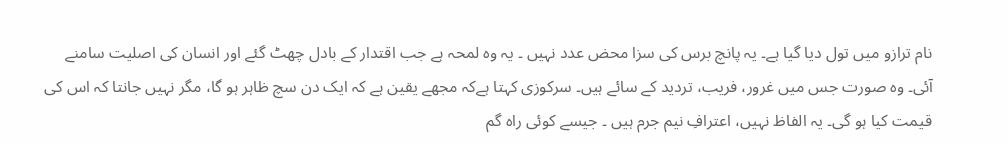نام ترازو میں تول دیا گیا ہے۔ یہ پانچ برس کی سزا محض عدد نہیں ۔ یہ وہ لمحہ ہے جب اقتدار کے بادل چھٹ گئے اور انسان کی اصلیت سامنے آئی۔ وہ صورت جس میں غرور، فریب، تردید کے سائے ہیں۔ سرکوزی کہتا ہےکہ مجھے یقین ہے کہ ایک دن سچ ظاہر ہو گا، مگر نہیں جانتا کہ اس کی قیمت کیا ہو گی۔ یہ الفاظ نہیں، اعترافِ نیم جرم ہیں ۔ جیسے کوئی راہ گم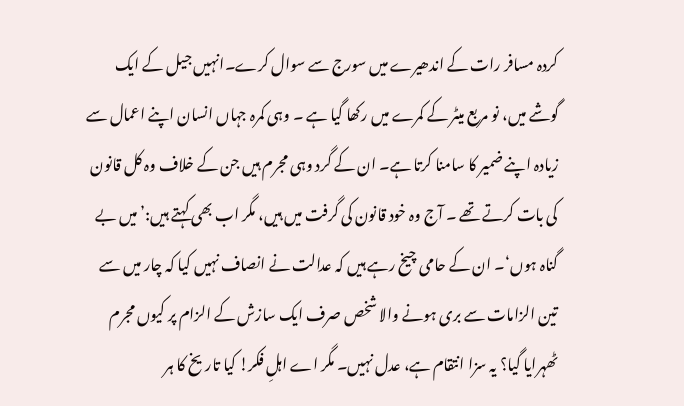کردہ مسافر رات کے اندھیرے میں سورج سے سوال کرے۔انہیں جیل کے ایک گوشے میں، نو مربع میٹر کے کمرے میں رکھا گیا ہے ۔ وہی کمرہ جہاں انسان اپنے اعمال سے زیادہ اپنے ضمیر کا سامنا کرتا ہے۔ ان کے گرد وہی مجرم ہیں جن کے خلاف وہ کل قانون کی بات کرتے تھے ۔ آج وہ خود قانون کی گرفت میں ہیں، مگر اب بھی کہتے ہیں:’میں بے گناہ ہوں‘۔ ان کے حامی چیخ رہے ہیں کہ عدالت نے انصاف نہیں کیا کہ چار میں سے تین الزامات سے بری ہونے والا شخص صرف ایک سازش کے الزام پر کیوں مجرم ٹھہرایا گیا؟ یہ سزا انتقام ہے، عدل نہیں۔ مگر اے اہلِ فکر! کیا تاریخ کا ہر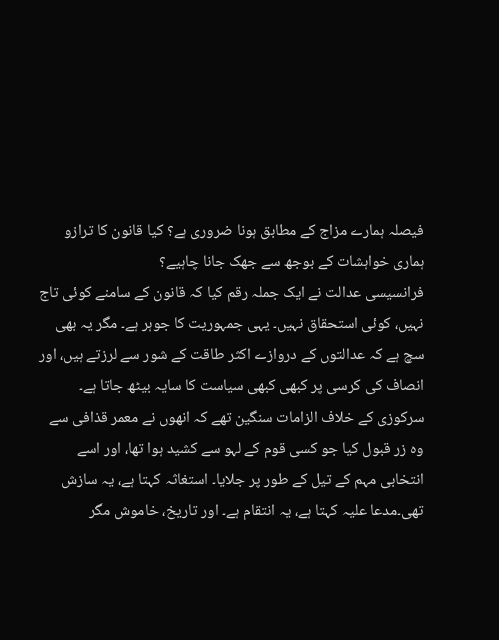فیصلہ ہمارے مزاج کے مطابق ہونا ضروری ہے؟ کیا قانون کا ترازو ہماری خواہشات کے بوجھ سے جھک جانا چاہیے؟
فرانسیسی عدالت نے ایک جملہ رقم کیا کہ قانون کے سامنے کوئی تاج نہیں، کوئی استحقاق نہیں۔ یہی جمہوریت کا جوہر ہے۔ مگر یہ بھی سچ ہے کہ عدالتوں کے دروازے اکثر طاقت کے شور سے لرزتے ہیں، اور انصاف کی کرسی پر کبھی کبھی سیاست کا سایہ بیٹھ جاتا ہے۔ سرکوزی کے خلاف الزامات سنگین تھے کہ انھوں نے معمر قذافی سے وہ زر قبول کیا جو کسی قوم کے لہو سے کشید ہوا تھا، اور اسے انتخابی مہم کے تیل کے طور پر جلایا۔ استغاثہ کہتا ہے، یہ سازش تھی۔مدعا علیہ کہتا ہے، یہ انتقام ہے۔ اور تاریخ، خاموش مگر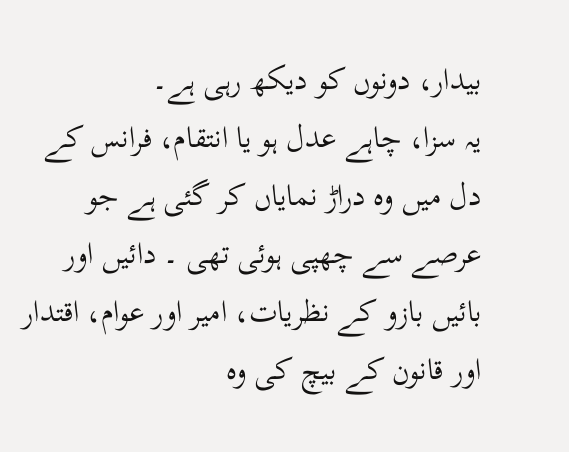بیدار، دونوں کو دیکھ رہی ہے۔
یہ سزا، چاہے عدل ہو یا انتقام، فرانس کے دل میں وہ دراڑ نمایاں کر گئی ہے جو عرصے سے چھپی ہوئی تھی ۔ دائیں اور بائیں بازو کے نظریات، امیر اور عوام، اقتدار اور قانون کے بیچ کی وہ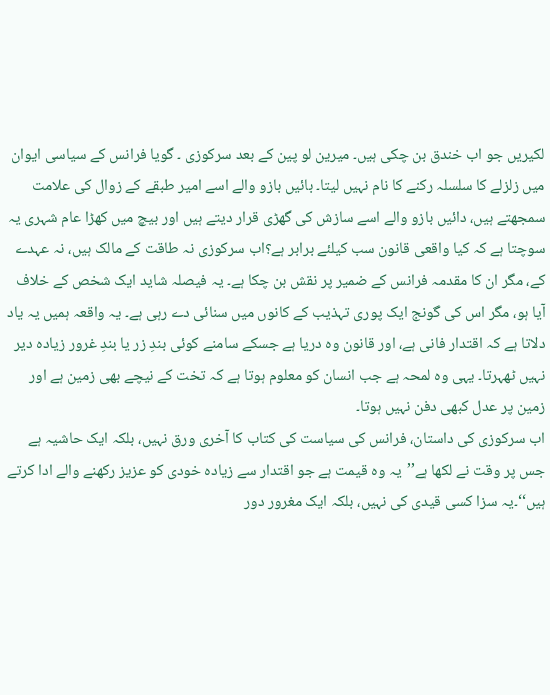لکیریں جو اب خندق بن چکی ہیں۔ میرین لو پین کے بعد سرکوزی ۔ گویا فرانس کے سیاسی ایوان میں زلزلے کا سلسلہ رکنے کا نام نہیں لیتا۔ بائیں بازو والے اسے امیر طبقے کے زوال کی علامت سمجھتے ہیں، دائیں بازو والے اسے سازش کی گھڑی قرار دیتے ہیں اور بیچ میں کھڑا عام شہری یہ سوچتا ہے کہ کیا واقعی قانون سب کیلئے برابر ہے؟اب سرکوزی نہ طاقت کے مالک ہیں، نہ عہدے کے، مگر ان کا مقدمہ فرانس کے ضمیر پر نقش بن چکا ہے۔ یہ فیصلہ شاید ایک شخص کے خلاف آیا ہو، مگر اس کی گونج ایک پوری تہذیب کے کانوں میں سنائی دے رہی ہے۔ یہ واقعہ ہمیں یہ یاد دلاتا ہے کہ اقتدار فانی ہے، اور قانون وہ دریا ہے جسکے سامنے کوئی بندِ زر یا بندِ غرور زیادہ دیر نہیں ٹھہرتا۔ یہی وہ لمحہ ہے جب انسان کو معلوم ہوتا ہے کہ تخت کے نیچے بھی زمین ہے اور زمین پر عدل کبھی دفن نہیں ہوتا۔
اب سرکوزی کی داستان، فرانس کی سیاست کی کتاب کا آخری ورق نہیں، بلکہ ایک حاشیہ ہے جس پر وقت نے لکھا ہے’’یہ وہ قیمت ہے جو اقتدار سے زیادہ خودی کو عزیز رکھنے والے ادا کرتے ہیں‘‘۔یہ سزا کسی قیدی کی نہیں، بلکہ ایک مغرور دور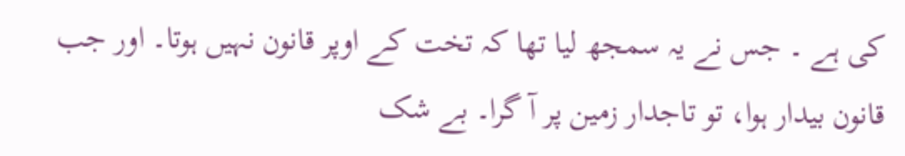کی ہے ۔ جس نے یہ سمجھ لیا تھا کہ تخت کے اوپر قانون نہیں ہوتا۔ اور جب قانون بیدار ہوا، تو تاجدار زمین پر آ گرا۔ بے شک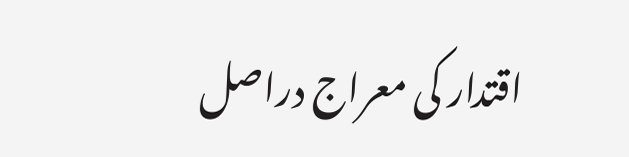اقتدار کی معراج دراصل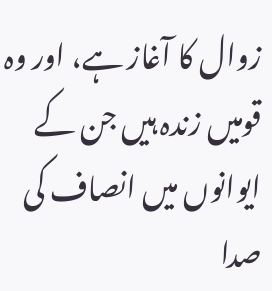زوال کا آغاز ہے، اور وہ قومیں زندہ ہیں جن کے ایوانوں میں انصاف کی صدا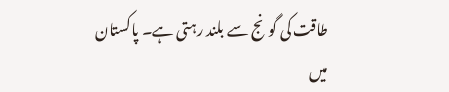طاقت کی گونج سے بلند رہتی ہے۔ پاکستان میں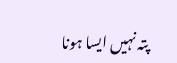پتہ نہیں ایسا ہونا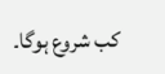کب شروع ہوگا۔